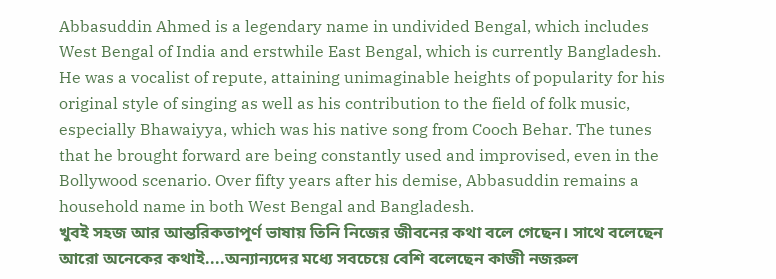Abbasuddin Ahmed is a legendary name in undivided Bengal, which includes West Bengal of India and erstwhile East Bengal, which is currently Bangladesh. He was a vocalist of repute, attaining unimaginable heights of popularity for his original style of singing as well as his contribution to the field of folk music, especially Bhawaiyya, which was his native song from Cooch Behar. The tunes that he brought forward are being constantly used and improvised, even in the Bollywood scenario. Over fifty years after his demise, Abbasuddin remains a household name in both West Bengal and Bangladesh.
খুবই সহজ আর আন্তরিকতাপূর্ণ ভাষায় তিনি নিজের জীবনের কথা বলে গেছেন। সাথে বলেছেন আরো অনেকের কথাই....অন্যান্যদের মধ্যে সবচেয়ে বেশি বলেছেন কাজী নজরুল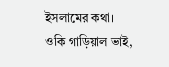ইসলামের কথা।
ওকি গাড়িয়াল ভাই,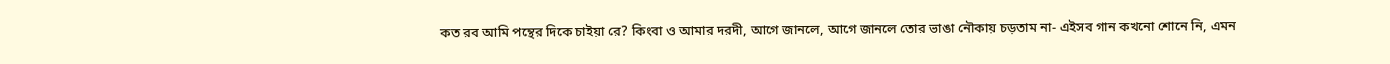কত রব আমি পন্থের দিকে চাইয়া রে? কিংবা ও আমার দরদী, আগে জানলে, আগে জানলে তোর ভাঙা নৌকায় চড়তাম না- এইসব গান কখনো শোনে নি, এমন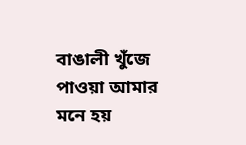বাঙালী খুঁজে পাওয়া আমার মনে হয়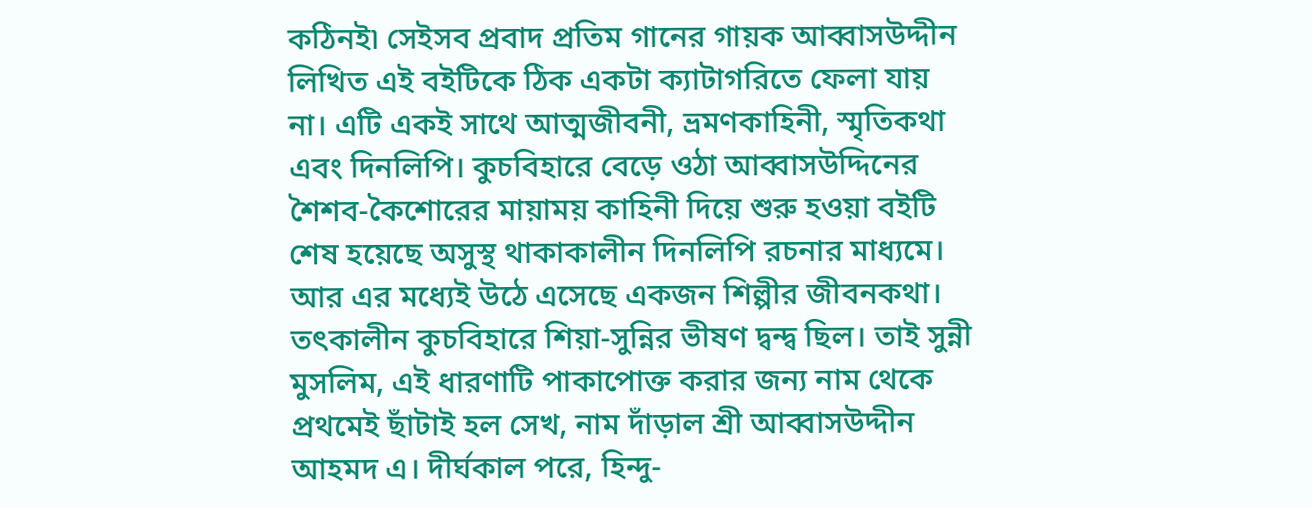কঠিনই৷ সেইসব প্রবাদ প্রতিম গানের গায়ক আব্বাসউদ্দীন লিখিত এই বইটিকে ঠিক একটা ক্যাটাগরিতে ফেলা যায় না। এটি একই সাথে আত্মজীবনী, ভ্রমণকাহিনী, স্মৃতিকথা এবং দিনলিপি। কুচবিহারে বেড়ে ওঠা আব্বাসউদ্দিনের শৈশব-কৈশোরের মায়াময় কাহিনী দিয়ে শুরু হওয়া বইটি শেষ হয়েছে অসুস্থ থাকাকালীন দিনলিপি রচনার মাধ্যমে। আর এর মধ্যেই উঠে এসেছে একজন শিল্পীর জীবনকথা। তৎকালীন কুচবিহারে শিয়া-সুন্নির ভীষণ দ্বন্দ্ব ছিল। তাই সুন্নী মুসলিম, এই ধারণাটি পাকাপোক্ত করার জন্য নাম থেকে প্রথমেই ছাঁটাই হল সেখ, নাম দাঁড়াল শ্রী আব্বাসউদ্দীন আহমদ এ। দীর্ঘকাল পরে, হিন্দু-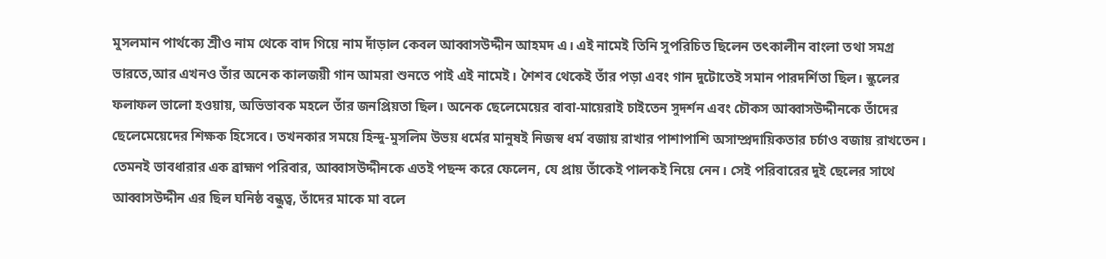মুসলমান পার্থক্যে শ্রীও নাম থেকে বাদ গিয়ে নাম দাঁড়াল কেবল আব্বাসউদ্দীন আহমদ এ। এই নামেই তিনি সুপরিচিত ছিলেন তৎকালীন বাংলা তথা সমগ্র ভারতে,আর এখনও তাঁর অনেক কালজয়ী গান আমরা শুনতে পাই এই নামেই। শৈশব থেকেই তাঁর পড়া এবং গান দুটোতেই সমান পারদর্শিতা ছিল। স্কুলের ফলাফল ভালো হওয়ায়, অভিভাবক মহলে তাঁর জনপ্রিয়তা ছিল। অনেক ছেলেমেয়ের বাবা-মায়েরাই চাইতেন সুদর্শন এবং চৌকস আব্বাসউদ্দীনকে তাঁদের ছেলেমেয়েদের শিক্ষক হিসেবে। তখনকার সময়ে হিন্দু-মুসলিম উভয় ধর্মের মানুষই নিজস্ব ধর্ম বজায় রাখার পাশাপাশি অসাম্প্রদায়িকতার চর্চাও বজায় রাখতেন। তেমনই ভাবধারার এক ব্রাহ্মণ পরিবার, আব্বাসউদ্দীনকে এতই পছন্দ করে ফেলেন, যে প্রায় তাঁকেই পালকই নিয়ে নেন। সেই পরিবারের দুই ছেলের সাথে আব্বাসউদ্দীন এর ছিল ঘনিষ্ঠ বন্ধুত্ব, তাঁদের মাকে মা বলে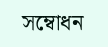সম্বোধন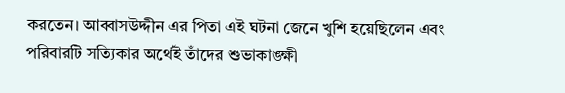করতেন। আব্বাসউদ্দীন এর পিতা এই ঘটনা জেনে খুশি হয়েছিলেন এবং পরিবারটি সত্যিকার অর্থেই তাঁদের শুভাকাঙ্ক্ষী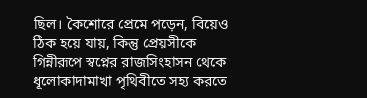ছিল। কৈশোরে প্রেমে পড়েন, বিয়েও ঠিক হয়ে যায়, কিন্তু প্রেয়সীকে গিন্নীরূপে স্বপ্নের রাজসিংহাসন থেকে ধূলোকাদামাখা পৃথিবীতে সহ্য করতে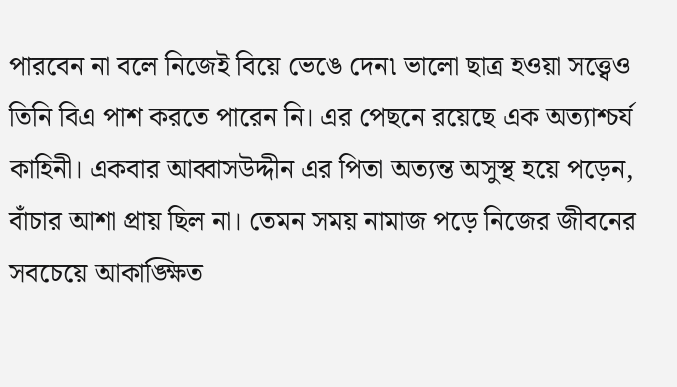পারবেন না বলে নিজেই বিয়ে ভেঙে দেন৷ ভালো ছাত্র হওয়া সত্ত্বেও তিনি বিএ পাশ করতে পারেন নি। এর পেছনে রয়েছে এক অত্যাশ্চর্য কাহিনী। একবার আব্বাসউদ্দীন এর পিতা অত্যন্ত অসুস্থ হয়ে পড়েন, বাঁচার আশা প্রায় ছিল না। তেমন সময় নামাজ পড়ে নিজের জীবনের সবচেয়ে আকাঙ্ক্ষিত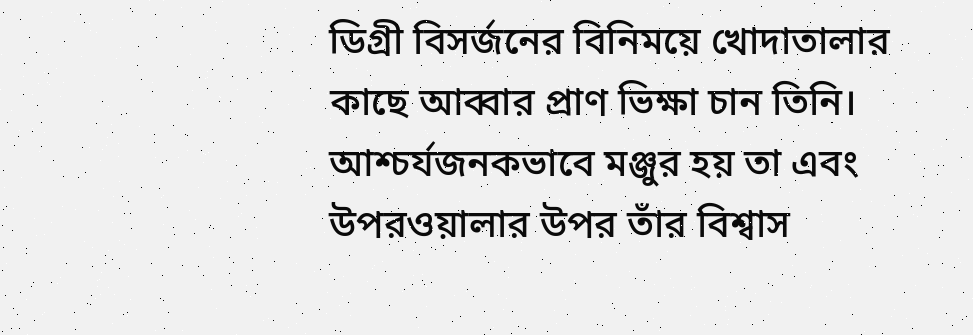ডিগ্রী বিসর্জনের বিনিময়ে খোদাতালার কাছে আব্বার প্রাণ ভিক্ষা চান তিনি। আশ্চর্যজনকভাবে মঞ্জুর হয় তা এবং উপরওয়ালার উপর তাঁর বিশ্বাস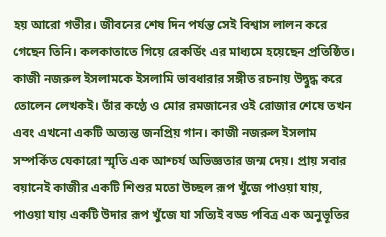হয় আরো গভীর। জীবনের শেষ দিন পর্যন্ত সেই বিশ্বাস লালন করে গেছেন তিনি। কলকাতাতে গিয়ে রেকর্ডিং এর মাধ্যমে হয়েছেন প্রতিষ্ঠিত। কাজী নজরুল ইসলামকে ইসলামি ভাবধারার সঙ্গীত রচনায় উদ্বুদ্ধ করে তোলেন লেখকই। তাঁর কণ্ঠে ও মোর রমজানের ওই রোজার শেষে তখন এবং এখনো একটি অত্যন্ত জনপ্রিয় গান। কাজী নজরুল ইসলাম সম্পর্কিত যেকারো স্মৃতি এক আশ্চর্য অভিজ্ঞতার জন্ম দেয়। প্রায় সবার বয়ানেই কাজীর একটি শিশুর মতো উচ্ছল রূপ খুঁজে পাওয়া যায়, পাওয়া যায় একটি উদার রূপ খুঁজে যা সত্যিই বড্ড পবিত্র এক অনুভূতির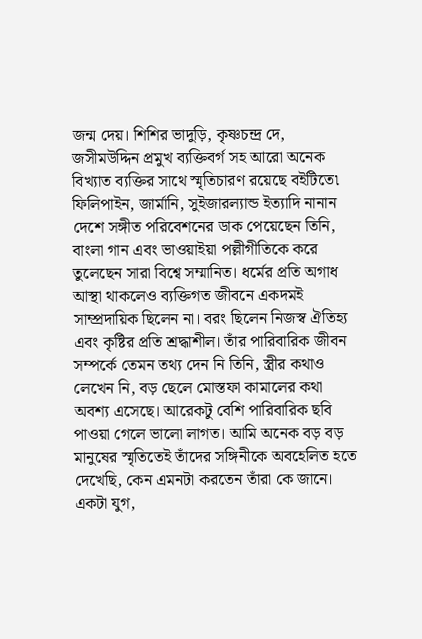জন্ম দেয়। শিশির ভাদুড়ি, কৃষ্ণচন্দ্র দে, জসীমউদ্দিন প্রমুখ ব্যক্তিবর্গ সহ আরো অনেক বিখ্যাত ব্যক্তির সাথে স্মৃতিচারণ রয়েছে বইটিতে৷ ফিলিপাইন, জার্মানি, সুইজারল্যান্ড ইত্যাদি নানান দেশে সঙ্গীত পরিবেশনের ডাক পেয়েছেন তিনি, বাংলা গান এবং ভাওয়াইয়া পল্লীগীতিকে করে তুলেছেন সারা বিশ্বে সম্মানিত। ধর্মের প্রতি অগাধ আস্থা থাকলেও ব্যক্তিগত জীবনে একদমই সাম্প্রদায়িক ছিলেন না। বরং ছিলেন নিজস্ব ঐতিহ্য এবং কৃষ্টির প্রতি শ্রদ্ধাশীল। তাঁর পারিবারিক জীবন সম্পর্কে তেমন তথ্য দেন নি তিনি, স্ত্রীর কথাও লেখেন নি, বড় ছেলে মোস্তফা কামালের কথা অবশ্য এসেছে। আরেকটু বেশি পারিবারিক ছবি পাওয়া গেলে ভালো লাগত। আমি অনেক বড় বড় মানুষের স্মৃতিতেই তাঁদের সঙ্গিনীকে অবহেলিত হতে দেখেছি, কেন এমনটা করতেন তাঁরা কে জানে। একটা যুগ,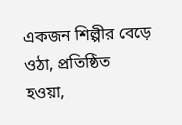একজন শিল্পীর বেড়ে ওঠা, প্রতিষ্ঠিত হওয়া,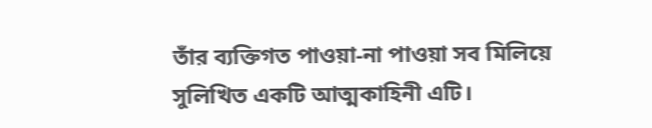তাঁর ব্যক্তিগত পাওয়া-না পাওয়া সব মিলিয়ে সুলিখিত একটি আত্মকাহিনী এটি।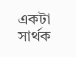একটা সার্থক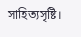সাহিত্যসৃষ্টি।